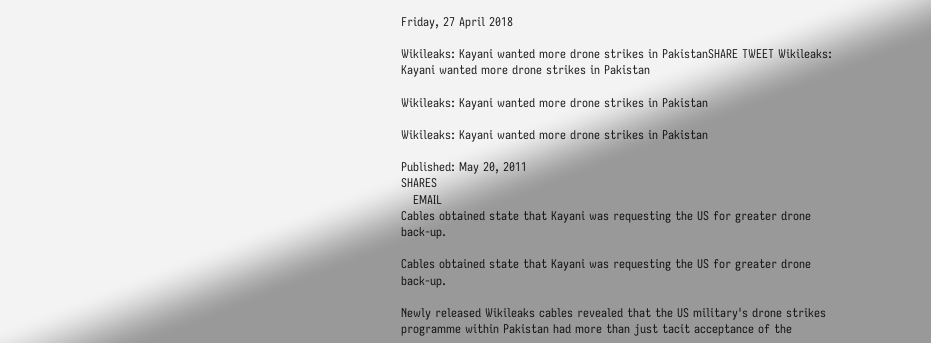Friday, 27 April 2018

Wikileaks: Kayani wanted more drone strikes in PakistanSHARE TWEET Wikileaks: Kayani wanted more drone strikes in Pakistan

Wikileaks: Kayani wanted more drone strikes in Pakistan

Wikileaks: Kayani wanted more drone strikes in Pakistan

Published: May 20, 2011
SHARES
   EMAIL
Cables obtained state that Kayani was requesting the US for greater drone back-up.

Cables obtained state that Kayani was requesting the US for greater drone back-up.

Newly released Wikileaks cables revealed that the US military's drone strikes programme within Pakistan had more than just tacit acceptance of the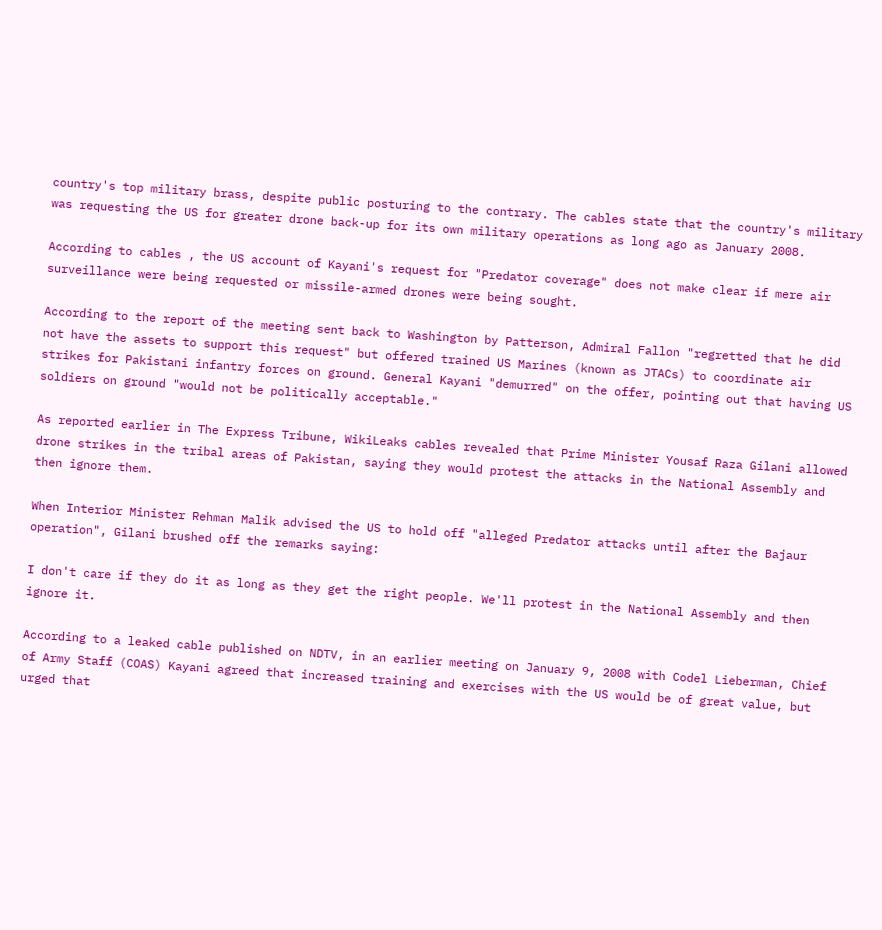country's top military brass, despite public posturing to the contrary. The cables state that the country's military was requesting the US for greater drone back-up for its own military operations as long ago as January 2008.

According to cables , the US account of Kayani's request for "Predator coverage" does not make clear if mere air surveillance were being requested or missile-armed drones were being sought.

According to the report of the meeting sent back to Washington by Patterson, Admiral Fallon "regretted that he did not have the assets to support this request" but offered trained US Marines (known as JTACs) to coordinate air strikes for Pakistani infantry forces on ground. General Kayani "demurred" on the offer, pointing out that having US soldiers on ground "would not be politically acceptable."

As reported earlier in The Express Tribune, WikiLeaks cables revealed that Prime Minister Yousaf Raza Gilani allowed drone strikes in the tribal areas of Pakistan, saying they would protest the attacks in the National Assembly and then ignore them.

When Interior Minister Rehman Malik advised the US to hold off "alleged Predator attacks until after the Bajaur operation", Gilani brushed off the remarks saying:

I don't care if they do it as long as they get the right people. We'll protest in the National Assembly and then ignore it.

According to a leaked cable published on NDTV, in an earlier meeting on January 9, 2008 with Codel Lieberman, Chief of Army Staff (COAS) Kayani agreed that increased training and exercises with the US would be of great value, but urged that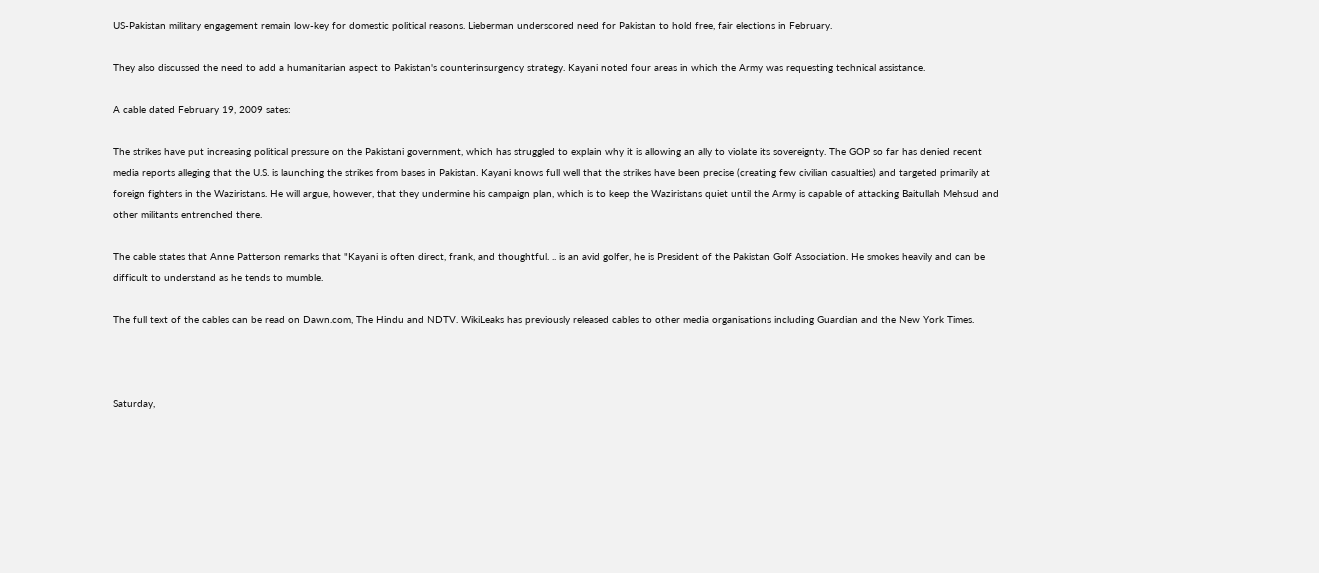US-Pakistan military engagement remain low-key for domestic political reasons. Lieberman underscored need for Pakistan to hold free, fair elections in February.

They also discussed the need to add a humanitarian aspect to Pakistan's counterinsurgency strategy. Kayani noted four areas in which the Army was requesting technical assistance.

A cable dated February 19, 2009 sates:

The strikes have put increasing political pressure on the Pakistani government, which has struggled to explain why it is allowing an ally to violate its sovereignty. The GOP so far has denied recent media reports alleging that the U.S. is launching the strikes from bases in Pakistan. Kayani knows full well that the strikes have been precise (creating few civilian casualties) and targeted primarily at foreign fighters in the Waziristans. He will argue, however, that they undermine his campaign plan, which is to keep the Waziristans quiet until the Army is capable of attacking Baitullah Mehsud and other militants entrenched there.

The cable states that Anne Patterson remarks that "Kayani is often direct, frank, and thoughtful. .. is an avid golfer, he is President of the Pakistan Golf Association. He smokes heavily and can be difficult to understand as he tends to mumble.

The full text of the cables can be read on Dawn.com, The Hindu and NDTV. WikiLeaks has previously released cables to other media organisations including Guardian and the New York Times.



Saturday,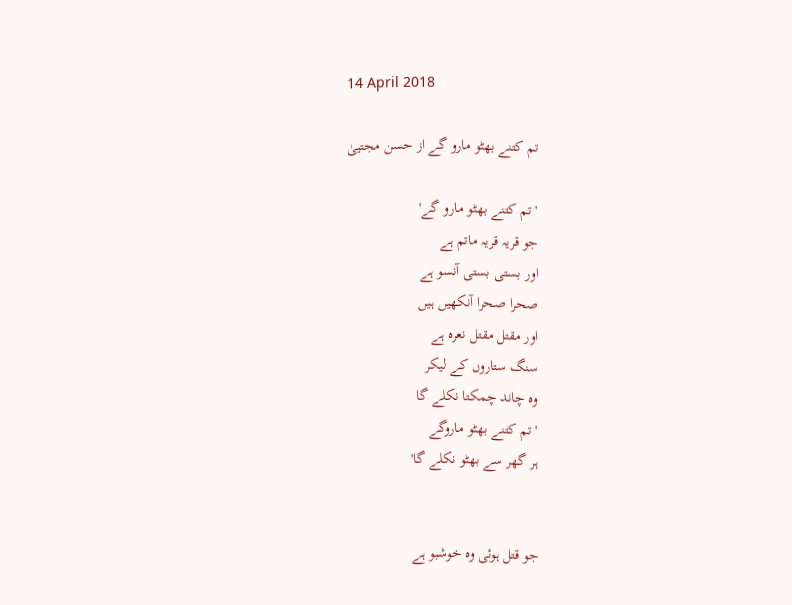14 April 2018

تم کتنے بھٹو مارو گے از حسن مجتییٰ

'تم کتنے بھٹو مارو گے'
جو قریہ قریہ ماتم ہے
اور بستی بستی آنسو ہے
صحرا صحرا آنکھیں ہیں
اور مقتل مقتل نعرہ ہے
سنگ ستاروں کے لیکر
وہ چاند چمکتا نکلے گا
'تم کتنے بھٹو ماروگے
ہر گھر سے بھٹو نکلے گا'


جو قتل ہوئی وہ خوشبو ہے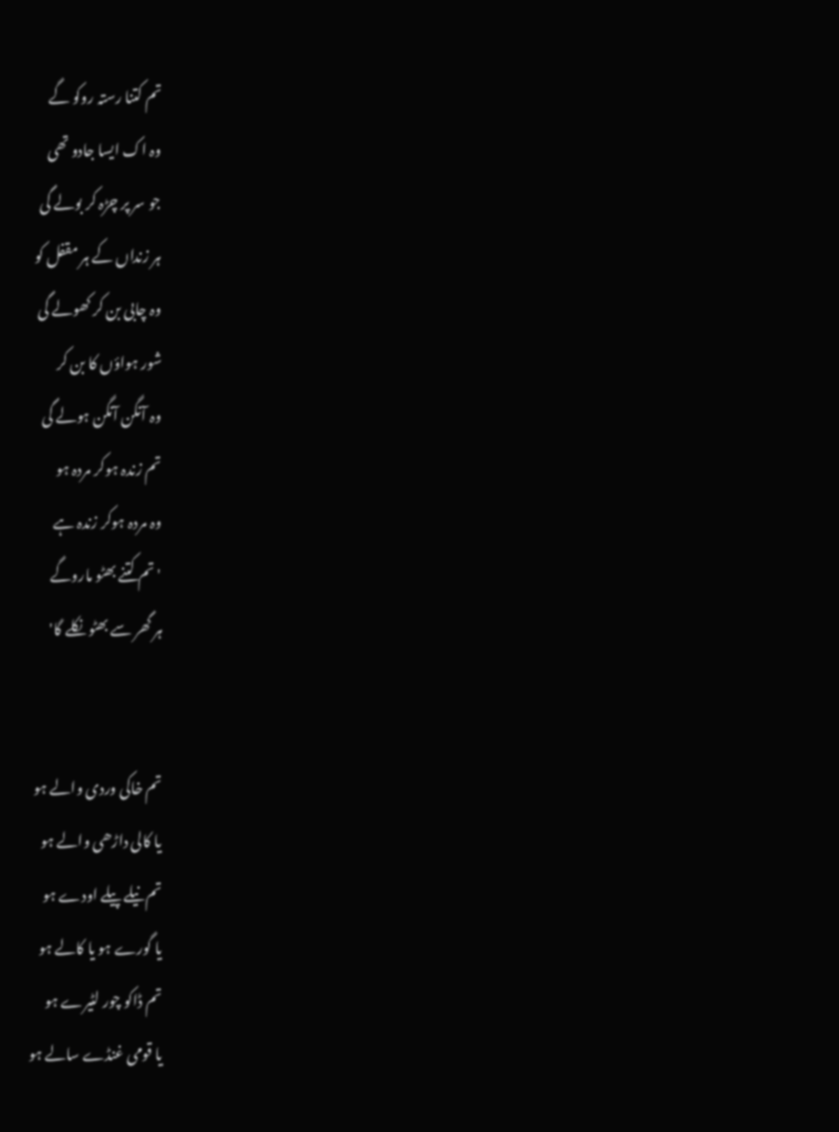تم کتنا رستہ روکو گے
وہ اک ایسا جادو تھی
جو سر پر چڑہ کر بولے گی
ہر زنداں کے ہر مقفل کو
وہ چابی بن کر کھولے گی
شور ہواؤں کا بن کر
وہ آنگن آنگن ہولے گی
تم زندہ ہوکر مردہ ہو
وہ مردہ ہوکر زندہ ہے
'تم کتنے بھٹو ماروگے
ہر گھر سے بھٹو نکلے گا'


تم خاکی وردی والے ہو
یا کالی داڑھی والے ہو
تم نیلے پیلے اودے ہو
یا گورے ہو یا کالے ہو
تم ڈاکو چور لٹیرے ہو
یا قومی غنڈے سالے ہو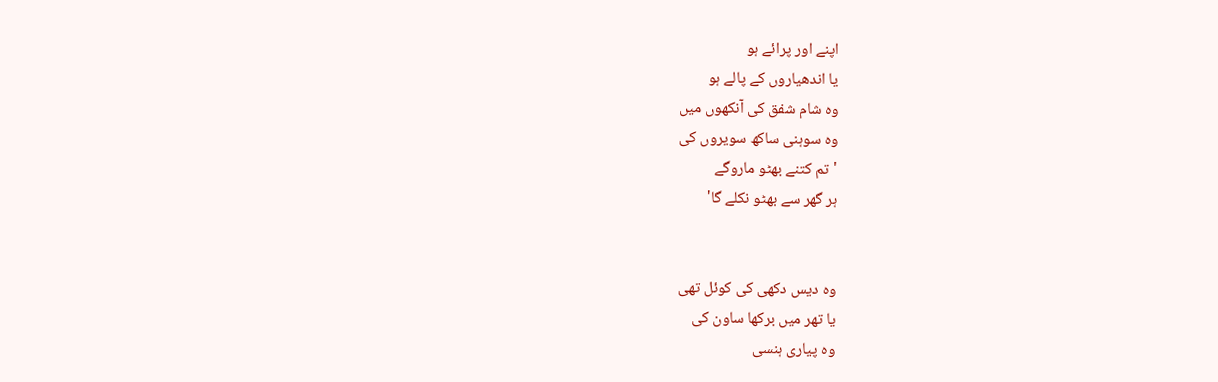اپنے اور پرائے ہو
یا اندھیاروں کے پالے ہو
وہ شام شفق کی آنکھوں میں
وہ سوہنی ساکھ سویروں کی
'تم کتنے بھٹو ماروگے
ہر گھر سے بھٹو نکلے گا'


وہ دیس دکھی کی کوئل تھی
یا تھر میں برکھا ساون کی
وہ پیاری ہنسی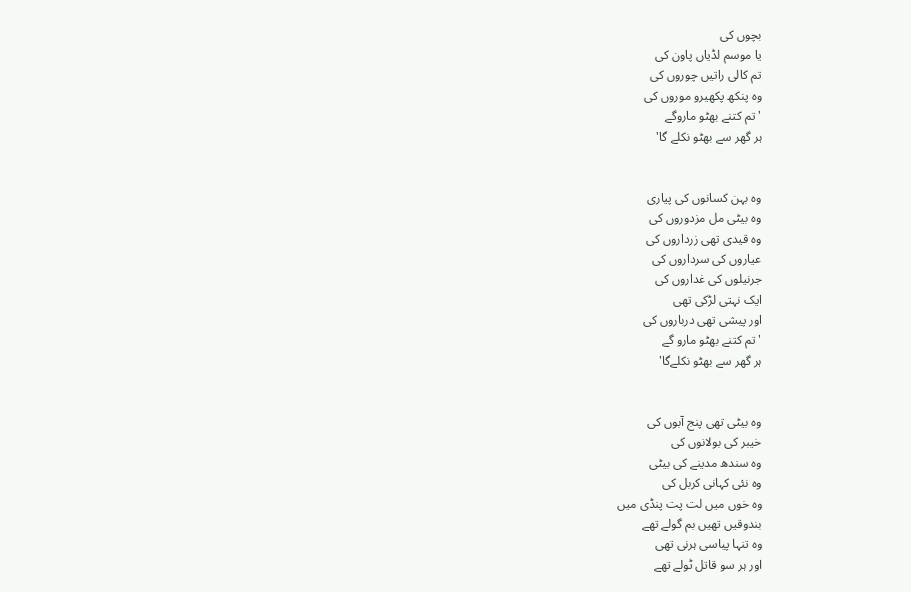بچوں کی
یا موسم لڈیاں پاون کی
تم کالی راتیں چوروں کی
وہ پنکھ پکھیرو موروں کی
'تم کتنے بھٹو ماروگے
ہر گھر سے بھٹو نکلے گا'


وہ بہن کسانوں کی پیاری
وہ بیٹی مل مزدوروں کی
وہ قیدی تھی زرداروں کی
عیاروں کی سرداروں کی
جرنیلوں کی غداروں کی
ایک نہتی لڑکی تھی
اور پیشی تھی درباروں کی
'تم کتنے بھٹو مارو گے
ہر گھر سے بھٹو نکلےگا'


وہ بیٹی تھی پنج آبوں کی
خیبر کی بولانوں کی
وہ سندھ مدینے کی بیٹی
وہ نئی کہانی کربل کی
وہ خوں میں لت پت پنڈی میں
بندوقیں تھیں بم گولے تھے
وہ تنہا پیاسی ہرنی تھی
اور ہر سو قاتل ٹولے تھے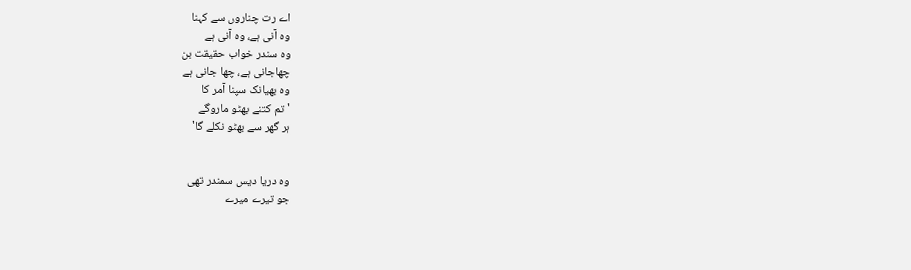اے رت چناروں سے کہنا
وہ آنی ہے، وہ آنی ہے
وہ سندر خواب حقیقت بن
چھاجانی ہے، چھا جانی ہے
وہ بھیانک سپنا آمر کا
'تم کتنے بھٹو ماروگے
ہر گھر سے بھٹو نکلے گا'


وہ دریا دیس سمندر تھی
جو تیرے میرے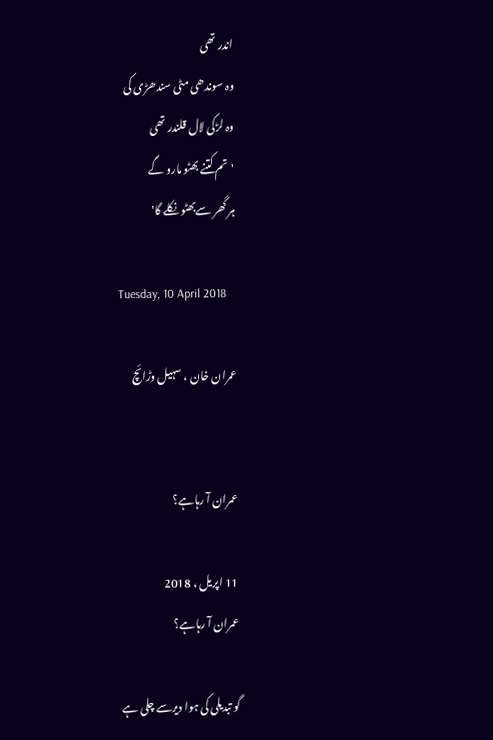اندر تھی
وہ سوندھی مٹی سندھڑی کی
وہ لڑکی لال قلندر تھی
'تم کتنے بھٹو مارو گے
ہر گھر سےبھٹو نکلے گا'

Tuesday, 10 April 2018

عمران خان ، سہیل وڑائچ


عمران آ رہاہے؟

11 اپریل ، 2018
عمران آ رہاہے؟

گو تبدیلی کی ہوا دیرسے چلی ہے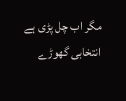مگر اب چل پڑی ہے انتخابی گھوڑے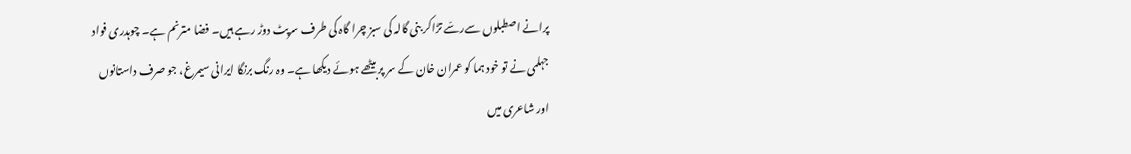پرانے اصطبلوں سےرسّے تڑاکر بنی گالہ کی سبز چرا گاہ کی طرف سرپٹ دوڑ رہے ہیں۔ فضا مترنم ہے۔ چوہدری فواد جہلمی نے تو خود ہما کو عمران خان کے سر پربیٹھے ہوئے دیکھا ہے۔ وہ رنگ برنگا ایرانی سیمرغ، جو صرف داستانوں اور شاعری میں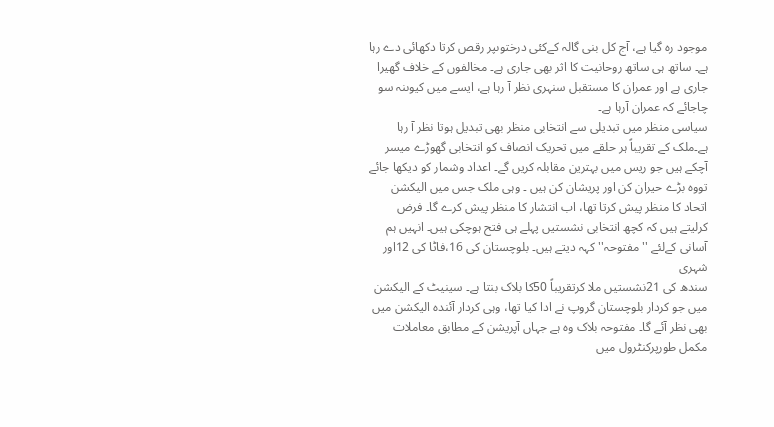موجود رہ گیا ہے، آج کل بنی گالہ کےکئی درختوںپر رقص کرتا دکھائی دے رہا ہے۔ ساتھ ہی ساتھ روحانیت کا اثر بھی جاری ہے۔ مخالفوں کے خلاف گھیرا جاری ہے اور عمران کا مستقبل سنہری نظر آ رہا ہے، ایسے میں کیوںنہ سو چاجائے کہ عمران آرہا ہے۔
سیاسی منظر میں تبدیلی سے انتخابی منظر بھی تبدیل ہوتا نظر آ رہا ہے۔ملک کے تقریباً ہر حلقے میں تحریک انصاف کو انتخابی گھوڑے میسر آچکے ہیں جو ریس میں بہترین مقابلہ کریں گے۔ اعداد وشمار کو دیکھا جائے تووہ بڑے حیران کن اور پریشان کن ہیں ۔ وہی ملک جس میں الیکشن اتحاد کا منظر پیش کرتا تھا، اب انتشار کا منظر پیش کرے گا۔ فرض کرلیتے ہیں کہ کچھ انتخابی نشستیں پہلے ہی فتح ہوچکی ہیں۔ انہیں ہم آسانی کےلئے ''مفتوحہ'' کہہ دیتے ہیں۔ بلوچستان کی 16،فاٹا کی 12اور شہری
سندھ کی 21نشستیں ملا کرتقریباً 50کا بلاک بنتا ہے۔ سینیٹ کے الیکشن میں جو کردار بلوچستان گروپ نے ادا کیا تھا، وہی کردار آئندہ الیکشن میں بھی نظر آئے گا۔ مفتوحہ بلاک وہ ہے جہاں آپریشن کے مطابق معاملات مکمل طورپرکنٹرول میں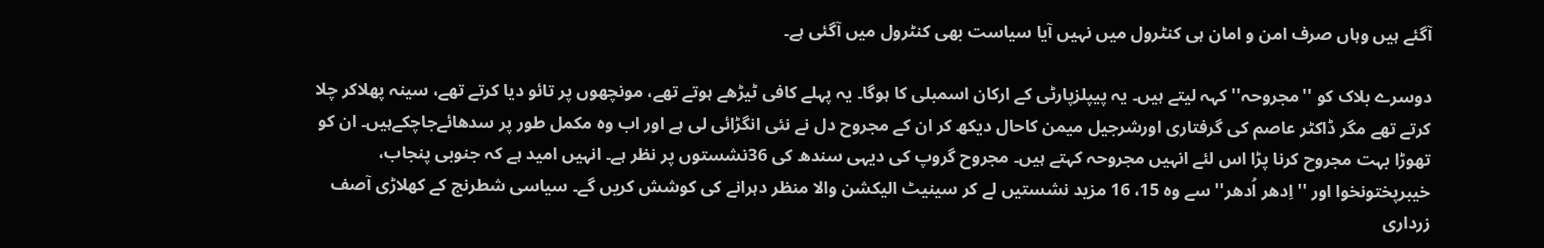آگئے ہیں وہاں صرف امن و امان ہی کنٹرول میں نہیں آیا سیاست بھی کنٹرول میں آگئی ہے۔

دوسرے بلاک کو ''مجروحہ'' کہہ لیتے ہیں۔ یہ پیپلزپارٹی کے ارکان اسمبلی کا ہوگا۔ یہ پہلے کافی ٹیڑھے ہوتے تھے، مونچھوں پر تائو دیا کرتے تھے، سینہ پھلاکر چلا کرتے تھے مگر ڈاکٹر عاصم کی گرفتاری اورشرجیل میمن کاحال دیکھ کر ان کے مجروح دل نے نئی انگڑائی لی ہے اور اب وہ مکمل طور پر سدھائےجاچکےہیں۔ ان کو تھوڑا بہت مجروح کرنا پڑا اس لئے انہیں مجروحہ کہتے ہیں۔ مجروح گروپ کی دیہی سندھ کی 36نشستوں پر نظر ہے۔ انہیں امید ہے کہ جنوبی پنجاب، خیبرپختونخوا اور ''اِدھر اُدھر'' سے وہ 15، 16 مزید نشستیں لے کر سینیٹ الیکشن والا منظر دہرانے کی کوشش کریں گے۔ سیاسی شطرنج کے کھلاڑی آصف زرداری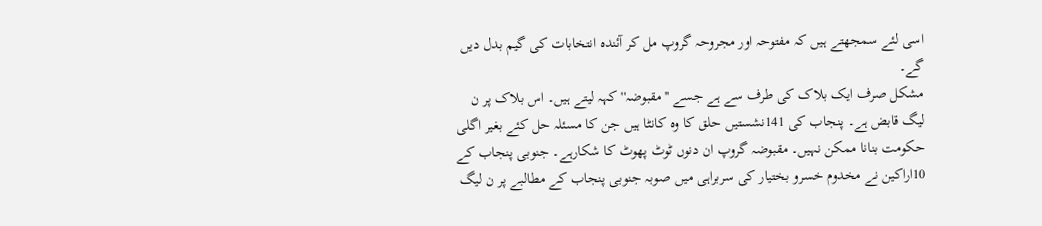اسی لئے سمجھتے ہیں کہ مفتوحہ اور مجروحہ گروپ مل کر آئندہ انتخابات کی گیم بدل دیں گے۔
مشکل صرف ایک بلاک کی طرف سے ہے جسے ''مقبوضہ'' کہہ لیتے ہیں۔ اس بلاک پر ن لیگ قابض ہے۔ پنجاب کی 141نشستیں حلق کا وہ کانٹا ہیں جن کا مسئلہ حل کئے بغیر اگلی حکومت بنانا ممکن نہیں۔ مقبوضہ گروپ ان دنوں ٹوٹ پھوٹ کا شکارہے۔ جنوبی پنجاب کے 10اراکین نے مخدوم خسرو بختیار کی سربراہی میں صوبہ جنوبی پنجاب کے مطالبے پر ن لیگ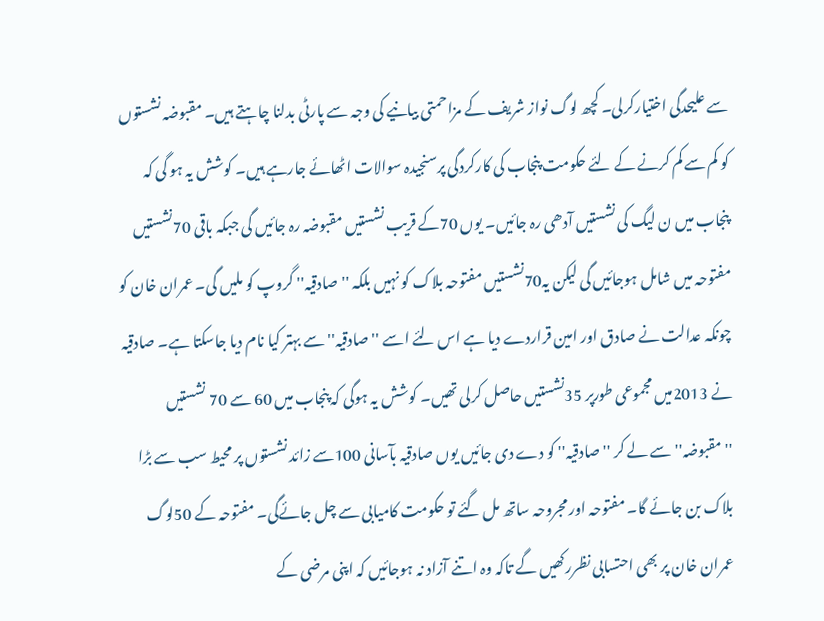سے علیحدگی اختیارکرلی۔ کچھ لوگ نواز شریف کے مزاحمتی بیانیے کی وجہ سے پارٹی بدلنا چاہتے ہیں۔ مقبوضہ نشستوں کو کم سے کم کرنے کے لئے حکومت پنجاب کی کارکردگی پرسنجیدہ سوالات اٹھائے جارہے ہیں۔ کوشش یہ ہو گی کہ پنجاب میں ن لیگ کی نشستیں آدھی رہ جائیں۔ یوں 70کے قریب نشستیں مقبوضہ رہ جائیں گی جبکہ باقی 70نشستیں مفتوحہ میں شامل ہوجائیں گی لیکن یہ70نشستیں مفتوحہ بلاک کو نہیں بلکہ ''صادقیہ'' گروپ کو ملیں گی۔ عمران خان کو چونکہ عدالت نے صادق اور امین قراردے دیا ہے اس لئے اسے ''صادقیہ'' سے بہتر کیا نام دیا جاسکتا ہے۔ صادقیہ نے 2013میں مجموعی طورپر 35نشستیں حاصل کرلی تھیں۔ کوشش یہ ہوگی کہ پنجاب میں 60 سے 70 نشستیں ''مقبوضہ'' سے لے کر ''صادقیہ'' کو دے دی جائیں یوں صادقیہ بآسانی 100سے زائد نشستوں پر محیط سب سے بڑا بلاک بن جائے گا۔ مفتوحہ اور مجروحہ ساتھ مل گئے تو حکومت کامیابی سے چل جائےگی۔ مفتوحہ کے 50لوگ عمران خان پر بھی احتسابی نظررکھیں گے تاکہ وہ اتنے آزاد نہ ہوجائیں کہ اپنی مرضی کے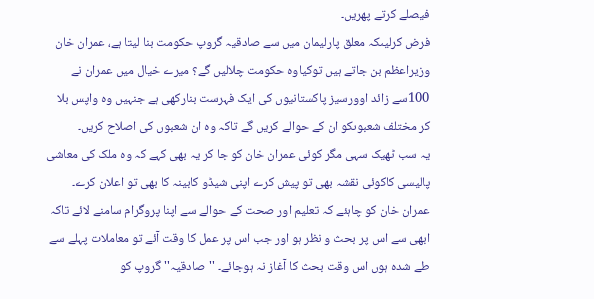فیصلے کرتے پھریں۔
فرض کرلیںکہ معلق پارلیمان میں سے صادقیہ گروپ حکومت بنا لیتا ہے، عمران خان وزیراعظم بن جاتے ہیں توکیاوہ حکومت چلالیں گے؟ میرے خیال میں عمران نے 100سے زائد اوورسیز پاکستانیوں کی ایک فہرست بنارکھی ہے جنہیں وہ واپس بلا کر مختلف شعبوںکو ان کے حوالے کریں گے تاکہ وہ ان شعبوں کی اصلاح کریں۔
یہ سب ٹھیک سہی مگر کوئی عمران خان کو جا کر یہ بھی کہے کہ وہ ملک کی معاشی پالیسی کاکوئی نقشہ بھی تو پیش کرے اپنی شیڈو کابینہ کا بھی تو اعلان کرے۔
عمران خان کو چاہئے کہ تعلیم اور صحت کے حوالے سے اپنا پروگرام سامنے لائے تاکہ ابھی سے اس پر بحث و نظر ہو اور جب اس پر عمل کا وقت آئے تو معاملات پہلے سے طے شدہ ہوں اس وقت بحث کا آغاز نہ ہوجائے۔ ''صادقیہ'' گروپ کو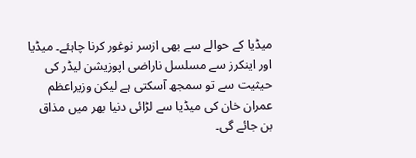میڈیا کے حوالے سے بھی ازسر نوغور کرنا چاہئے۔ میڈیا اور اینکرز سے مسلسل ناراضی اپوزیشن لیڈر کی حیثیت سے تو سمجھ آسکتی ہے لیکن وزیراعظم عمران خان کی میڈیا سے لڑائی دنیا بھر میں مذاق بن جائے گی۔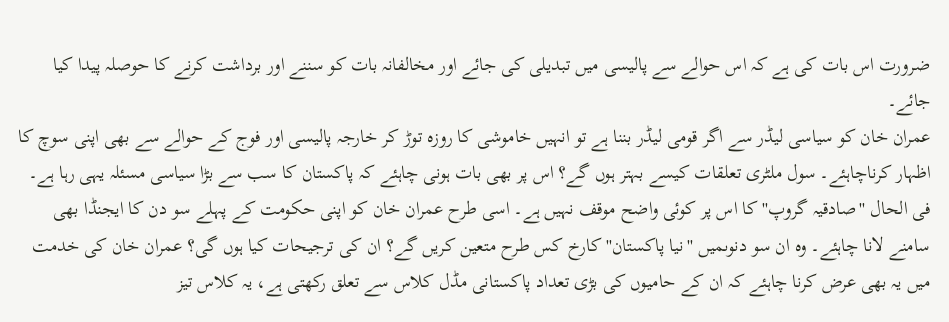ضرورت اس بات کی ہے کہ اس حوالے سے پالیسی میں تبدیلی کی جائے اور مخالفانہ بات کو سننے اور برداشت کرنے کا حوصلہ پیدا کیا جائے۔
عمران خان کو سیاسی لیڈر سے اگر قومی لیڈر بننا ہے تو انہیں خاموشی کا روزہ توڑ کر خارجہ پالیسی اور فوج کے حوالے سے بھی اپنی سوچ کا اظہار کرناچاہئے۔ سول ملٹری تعلقات کیسے بہتر ہوں گے؟ اس پر بھی بات ہونی چاہئے کہ پاکستان کا سب سے بڑا سیاسی مسئلہ یہی رہا ہے۔ فی الحال ''صادقیہ گروپ'' کا اس پر کوئی واضح موقف نہیں ہے۔ اسی طرح عمران خان کو اپنی حکومت کے پہلے سو دن کا ایجنڈا بھی سامنے لانا چاہئے۔ وہ ان سو دنوںمیں ''نیا پاکستان'' کارخ کس طرح متعین کریں گے؟ ان کی ترجیحات کیا ہوں گی؟ عمران خان کی خدمت میں یہ بھی عرض کرنا چاہئے کہ ان کے حامیوں کی بڑی تعداد پاکستانی مڈل کلاس سے تعلق رکھتی ہے، یہ کلاس تیز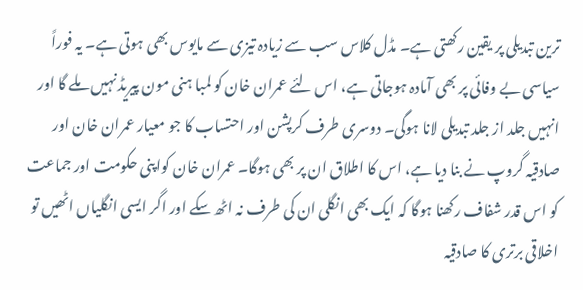ترین تبدیلی پر یقین رکھتی ہے۔ مڈل کلاس سب سے زیادہ تیزی سے مایوس بھی ہوتی ہے۔ یہ فوراً سیاسی بے وفائی پر بھی آمادہ ہوجاتی ہے، اس لئے عمران خان کو لمبا ہنی مون پیریڈ نہیں ملے گا اور انہیں جلد از جلد تبدیلی لانا ہوگی۔ دوسری طرف کرپشن اور احتساب کا جو معیار عمران خان اور صادقیہ گروپ نے بنا دیا ہے، اس کا اطلاق ان پر بھی ہوگا۔ عمران خان کواپنی حکومت اور جماعت کو اس قدر شفاف رکھنا ہوگا کہ ایک بھی انگلی ان کی طرف نہ اٹھ سکے اور اگر ایسی انگلیاں اٹھیں تو اخلاقی برتری کا صادقیہ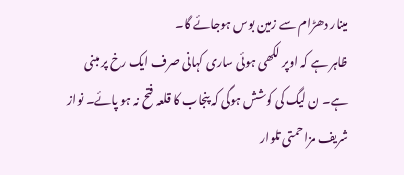مینار دھڑام سے زمین بوس ہوجائے گا۔
ظاہر ہے کہ اوپر لکھی ہوئی ساری کہانی صرف ایک رخ پر مبنی ہے۔ ن لیگ کی کوشش ہوگی کہ پنجاب کا قلعہ فتح نہ ہو پائے۔ نواز شریف مزاحمتی تلوار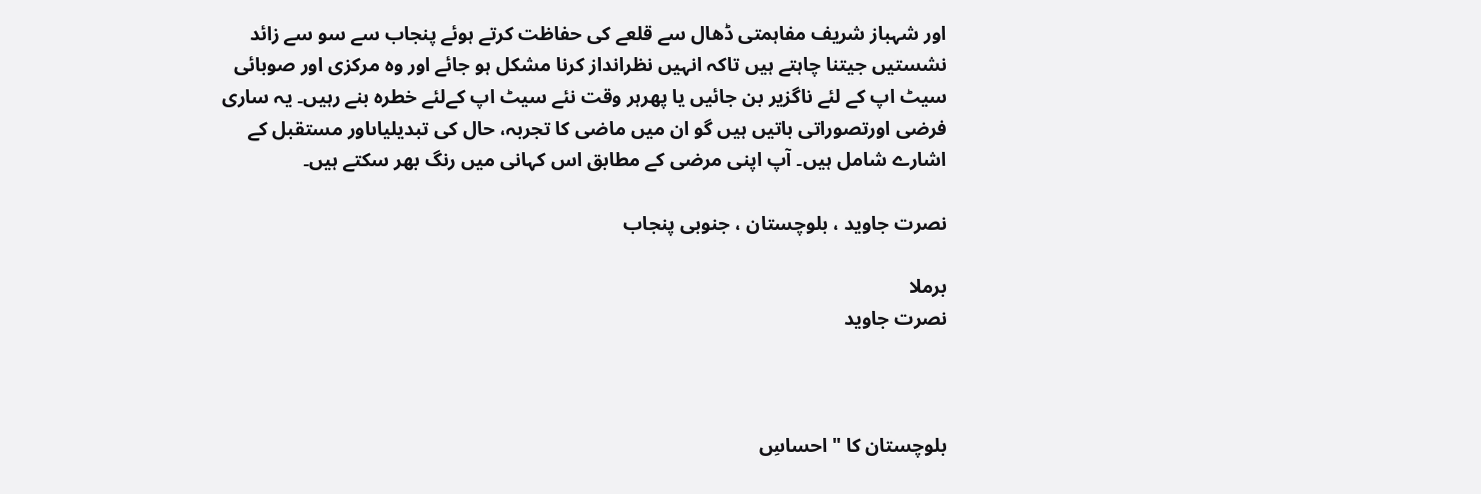اور شہباز شریف مفاہمتی ڈھال سے قلعے کی حفاظت کرتے ہوئے پنجاب سے سو سے زائد نشستیں جیتنا چاہتے ہیں تاکہ انہیں نظرانداز کرنا مشکل ہو جائے اور وہ مرکزی اور صوبائی سیٹ اپ کے لئے ناگزیر بن جائیں یا پھرہر وقت نئے سیٹ اپ کےلئے خطرہ بنے رہیں۔ یہ ساری فرضی اورتصوراتی باتیں ہیں گو ان میں ماضی کا تجربہ، حال کی تبدیلیاںاور مستقبل کے اشارے شامل ہیں۔ آپ اپنی مرضی کے مطابق اس کہانی میں رنگ بھر سکتے ہیں۔

نصرت جاوید ، بلوچستان ، جنوبی پنجاب

برملا
نصرت جاوید



بلوچستان کا "احساسِ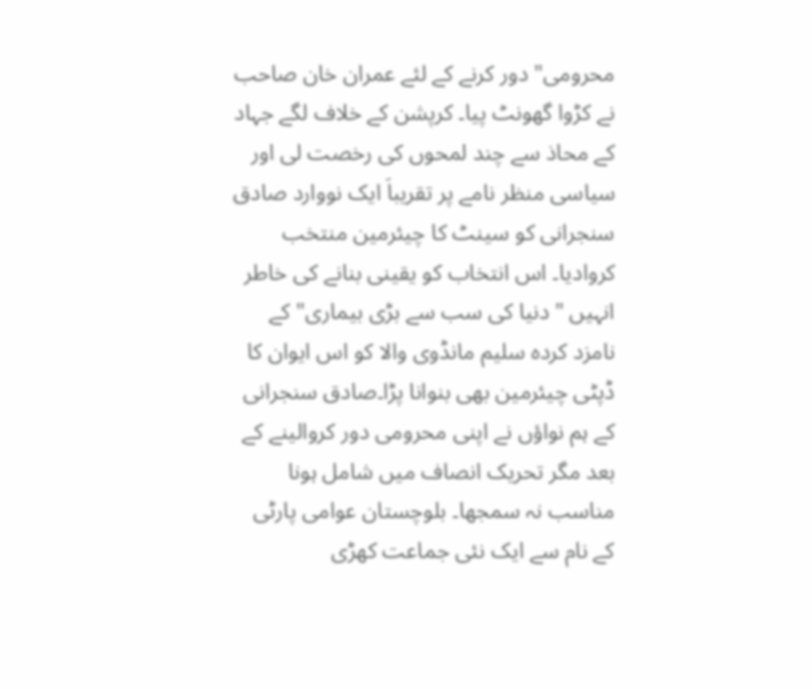محرومی" دور کرنے کے لئے عمران خان صاحب نے کڑوا گھونٹ پیا۔ کرپشن کے خلاف لگے جہاد کے محاذ سے چند لمحوں کی رخصت لی اور سیاسی منظر نامے پر تقریباَ ایک نووارد صادق سنجرانی کو سینٹ کا چیئرمین منتخب کروادیا۔ اس انتخاب کو یقینی بنانے کی خاطر انہیں "دنیا کی سب سے بڑی بیماری" کے نامزد کردہ سلیم مانڈوی والا کو اس ایوان کا ڈپٹی چیئرمین بھی بنوانا پڑا۔صادق سنجرانی کے ہم نواؤں نے اپنی محرومی دور کروالینے کے بعد مگر تحریک انصاف میں شامل ہونا مناسب نہ سمجھا۔ بلوچستان عوامی پارٹی کے نام سے ایک نئی جماعت کھڑی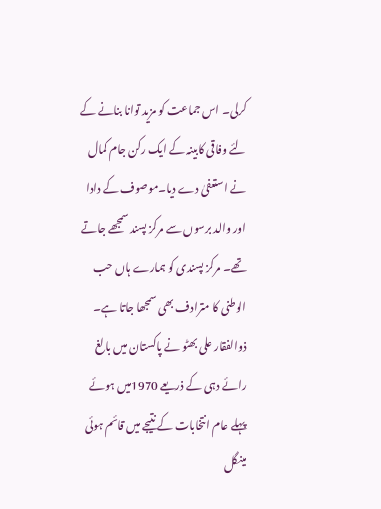کرلی۔ اس جماعت کو مزید توانا بنانے کے لئے وفاقی کابینہ کے ایک رکن جام کمال نے استعفیٰ دے دیا۔موصوف کے دادا اور والد برسوں سے مرکز پسند سمجھے جاتے تھے۔ مرکز پسندی کو ہمارے ہاں حب الوطنی کا مترادف بھی سمجھا جاتا ہے۔ ذوالفقار علی بھٹو نے پاکستان میں بالغ رائے دہی کے ذریعے 1970میں ہوئے پہلے عام انتخابات کے نتیجے میں قائم ہوئی مینگل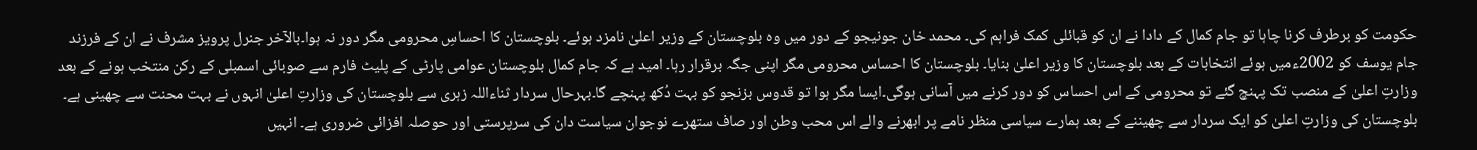حکومت کو برطرف کرنا چاہا تو جام کمال کے دادا نے ان کو قبائلی کمک فراہم کی۔ محمد خان جونیجو کے دور میں وہ بلوچستان کے وزیر اعلیٰ نامزد ہوئے۔ بلوچستان کا احساسِ محرومی مگر دور نہ ہوا۔بالآخر جنرل پرویز مشرف نے ان کے فرزند جام یوسف کو 2002ءمیں ہوئے انتخابات کے بعد بلوچستان کا وزیر اعلیٰ بنایا۔ بلوچستان کا احساس محرومی مگر اپنی جگہ برقرار رہا۔ امید ہے کہ جام کمال بلوچستان عوامی پارٹی کے پلیٹ فارم سے صوبائی اسمبلی کے رکن منتخب ہونے کے بعد وزارتِ اعلیٰ کے منصب تک پہنچ گئے تو محرومی کے اس احساس کو دور کرنے میں آسانی ہوگی۔ایسا مگر ہوا تو قدوس بزنجو کو بہت دُکھ پہنچے گا۔بہرحال سردار ثناءاللہ زہری سے بلوچستان کی وزارتِ اعلیٰ انہوں نے بہت محنت سے چھینی ہے۔ بلوچستان کی وزارتِ اعلیٰ کو ایک سردار سے چھیننے کے بعد ہمارے سیاسی منظر نامے پر ابھرنے والے اس محب وطن اور صاف ستھرے نوجوان سیاست دان کی سرپرستی اور حوصلہ افزائی ضروری ہے۔ انہیں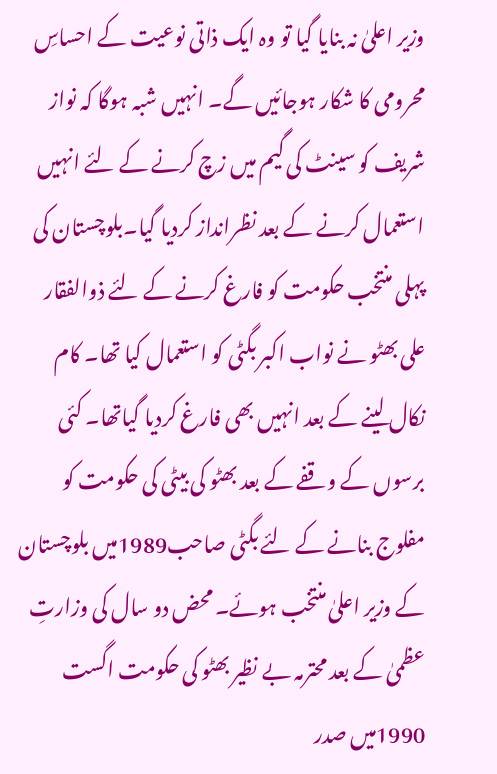وزیر اعلیٰ نہ بنایا گیا تو وہ ایک ذاتی نوعیت کے احساسِ محرومی کا شکار ہوجائیں گے۔ انہیں شبہ ہوگا کہ نواز شریف کو سینٹ کی گیم میں زچ کرنے کے لئے انہیں استعمال کرنے کے بعد نظرانداز کردیا گیا۔بلوچستان کی پہلی منتخب حکومت کو فارغ کرنے کے لئے ذوالفقار علی بھٹو نے نواب اکبر بگٹی کو استعمال کیا تھا۔ کام نکال لینے کے بعد انہیں بھی فارغ کردیا گیاتھا۔ کئی برسوں کے وقفے کے بعد بھٹو کی بیٹی کی حکومت کو مفلوج بنانے کے لئے بگٹی صاحب1989میں بلوچستان کے وزیر اعلیٰ منتخب ہوئے۔ محض دو سال کی وزارتِ عظمیٰ کے بعد محترمہ بے نظیر بھٹو کی حکومت اگست 1990میں صدر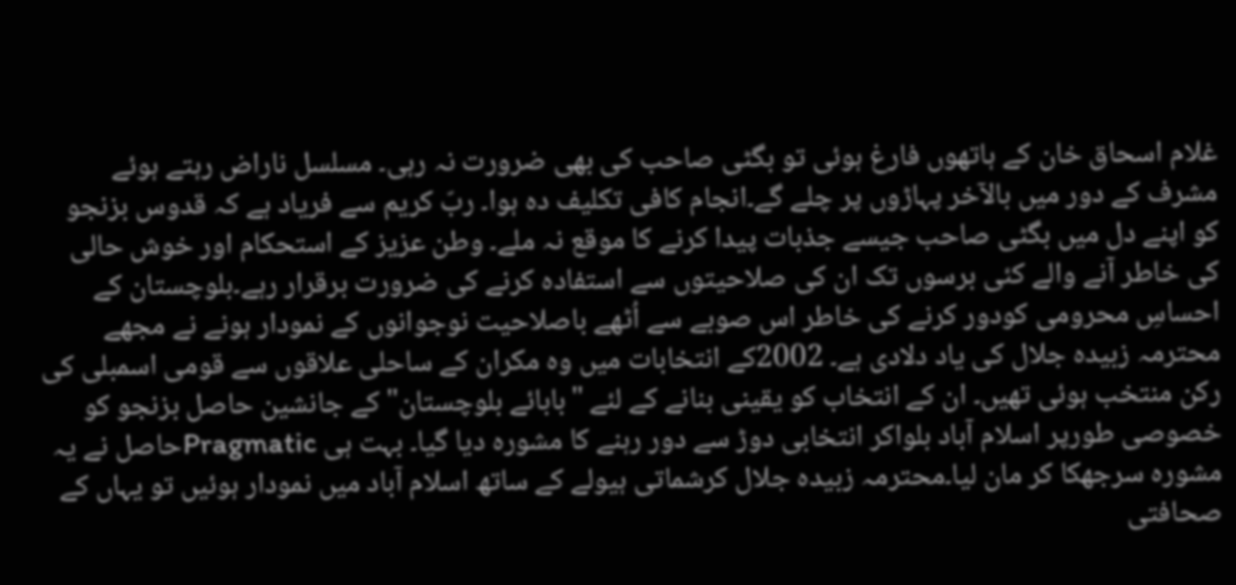غلام اسحاق خان کے ہاتھوں فارغ ہوئی تو بگٹی صاحب کی بھی ضرورت نہ رہی۔ مسلسل ناراض رہتے ہوئے مشرف کے دور میں بالآخر پہاڑوں پر چلے گے۔انجام کافی تکلیف دہ ہوا۔ ربّ کریم سے فریاد ہے کہ قدوس بزنجو کو اپنے دل میں بگٹی صاحب جیسے جذبات پیدا کرنے کا موقع نہ ملے۔ وطن عزیز کے استحکام اور خوش حالی کی خاطر آنے والے کئی برسوں تک ان کی صلاحیتوں سے استفادہ کرنے کی ضرورت برقرار رہے۔بلوچستان کے احساسِ محرومی کودور کرنے کی خاطر اس صوبے سے اُٹھے باصلاحیت نوجوانوں کے نمودار ہونے نے مجھے محترمہ زبیدہ جلال کی یاد دلادی ہے۔ 2002کے انتخابات میں وہ مکران کے ساحلی علاقوں سے قومی اسمبلی کی رکن منتخب ہوئی تھیں۔ ان کے انتخاب کو یقینی بنانے کے لئے "بابائے بلوچستان" کے جانشین حاصل بزنجو کو خصوصی طورپر اسلام آباد بلواکر انتخابی دوڑ سے دور رہنے کا مشورہ دیا گیا۔ بہت ہی Pragmaticحاصل نے یہ مشورہ سرجھکا کر مان لیا۔محترمہ زبیدہ جلال کرشماتی ہیولے کے ساتھ اسلام آباد میں نمودار ہوئیں تو یہاں کے صحافتی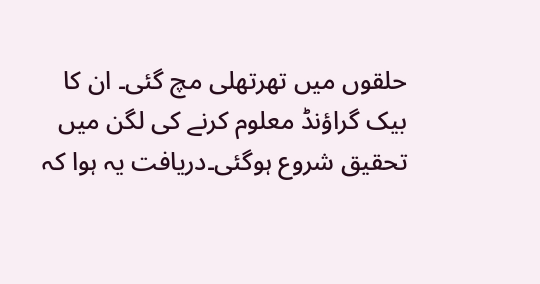حلقوں میں تھرتھلی مچ گئی۔ ان کا بیک گراؤنڈ معلوم کرنے کی لگن میں تحقیق شروع ہوگئی۔دریافت یہ ہوا کہ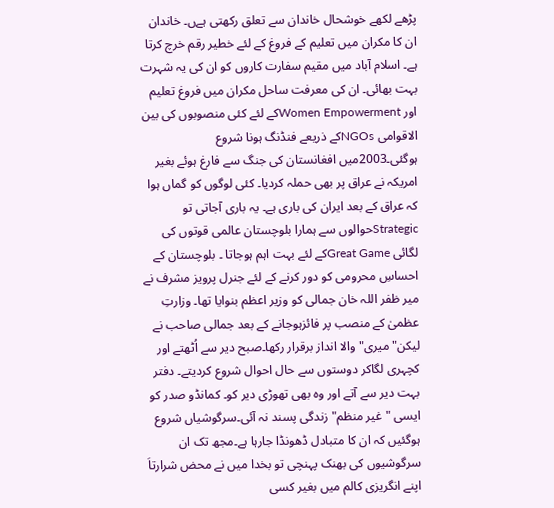پڑھے لکھے خوشحال خاندان سے تعلق رکھتی ہےں۔ خاندان ان کا مکران میں تعلیم کے فروغ کے لئے خطیر رقم خرچ کرتا ہے۔ اسلام آباد میں مقیم سفارت کاروں کو ان کی یہ شہرت بہت بھائی۔ ان کی معرفت ساحل مکران میں فروغ تعلیم اور Women Empowermentکے لئے کئی منصوبوں کی بین الاقوامی NGOsکے ذریعے فنڈنگ ہونا شروع ہوگئی۔2003میں افغانستان کی جنگ سے فارغ ہوئے بغیر امریکہ نے عراق پر بھی حملہ کردیا۔ کئی لوگوں کو گماں ہوا کہ عراق کے بعد ایران کی باری ہے۔ یہ باری آجاتی تو Strategicحوالوں سے ہمارا بلوچستان عالمی قوتوں کی لگائی Great Gameکے لئے بہت اہم ہوجاتا ۔ بلوچستان کے احساسِ محرومی کو دور کرنے کے لئے جنرل پرویز مشرف نے میر ظفر اللہ خان جمالی کو وزیر اعظم بنوایا تھا۔ وزارتِ عظمیٰ کے منصب پر فائزہوجانے کے بعد جمالی صاحب نے لیکن"میری" والا انداز برقرار رکھا۔صبح دیر سے اُٹھتے اور کچہری لگاکر دوستوں سے حال احوال شروع کردیتے۔ دفتر بہت دیر سے آتے اور وہ بھی تھوڑی دیر کو۔ کمانڈو صدر کو ایسی "غیر منظم" زندگی پسند نہ آئی۔سرگوشیاں شروع ہوگئیں کہ ان کا متبادل ڈھونڈا جارہا ہے۔مجھ تک ان سرگوشیوں کی بھنک پہنچی تو بخدا میں نے محض شرارتاَ اپنے انگریزی کالم میں بغیر کسی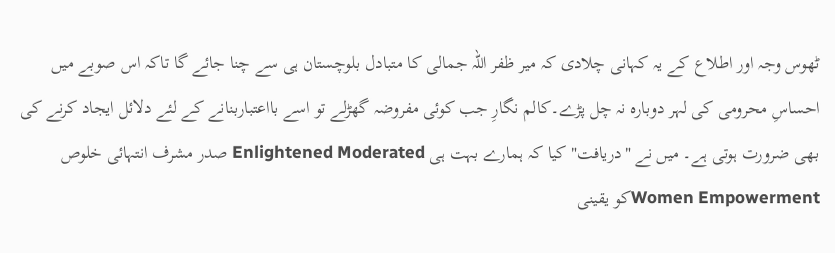ٹھوس وجہ اور اطلاع کے یہ کہانی چلادی کہ میر ظفر اللہ جمالی کا متبادل بلوچستان ہی سے چنا جائے گا تاکہ اس صوبے میں احساسِ محرومی کی لہر دوبارہ نہ چل پڑے۔کالم نگارِ جب کوئی مفروضہ گھڑلے تو اسے بااعتباربنانے کے لئے دلائل ایجاد کرنے کی بھی ضرورت ہوتی ہے۔ میں نے "دریافت" کیا کہ ہمارے بہت ہی Enlightened Moderated صدر مشرف انتہائی خلوص Women Empowermentکو یقینی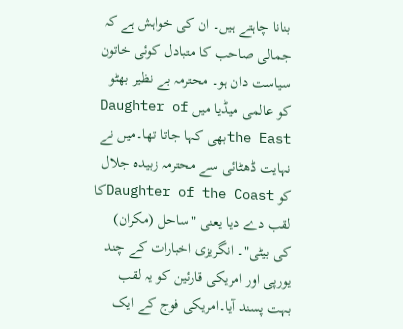بنانا چاہتے ہیں۔ ان کی خواہش ہے کہ جمالی صاحب کا متبادل کوئی خاتون سیاست دان ہو۔ محترمہ بے نظیر بھٹو کو عالمی میڈیا میں Daughter of the Eastبھی کہا جاتا تھا۔میں نے نہایت ڈھٹائی سے محترمہ زبیدہ جلال کو Daughter of the Coastکا لقب دے دیا یعنی "ساحل (مکران) کی بیٹی"۔ انگریزی اخبارات کے چند یورپی اور امریکی قارئین کو یہ لقب بہت پسند آیا۔امریکی فوج کے ایک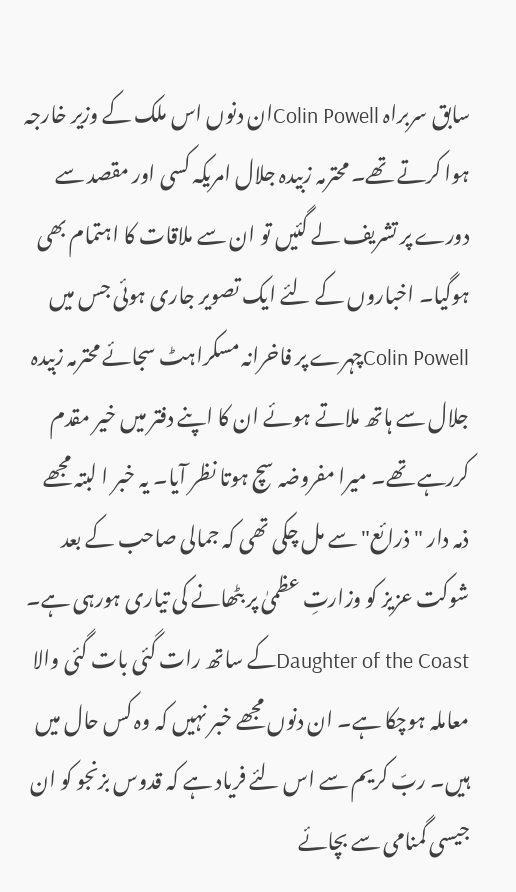سابق سربراہ Colin Powellان دنوں اس ملک کے وزیر خارجہ ہوا کرتے تھے۔ محترمہ زبیدہ جلال امریکہ کسی اور مقصد سے دورے پر تشریف لے گئیں تو ان سے ملاقات کا اہتمام بھی ہوگیا۔ اخباروں کے لئے ایک تصویر جاری ہوئی جس میں Colin Powellچہرے پر فاخرانہ مسکراہٹ سجائے محترمہ زبیدہ جلال سے ہاتھ ملاتے ہوئے ان کا اپنے دفتر میں خیر مقدم کررہے تھے۔ میرا مفروضہ سچ ہوتا نظر آیا۔ یہ خبر ا لبتہ مجھے ذمہ دار "ذرائع" سے مل چکی تھی کہ جمالی صاحب کے بعد شوکت عزیز کو وزارتِ عظمیٰ پر بٹھانے کی تیاری ہورہی ہے۔ Daughter of the Coastکے ساتھ رات گئی بات گئی والا معاملہ ہوچکا ہے۔ ان دنوں مجھے خبر نہیں کہ وہ کس حال میں ہیں۔ ربّ کریم سے اس لئے فریاد ہے کہ قدوس بزنجو کو ان جیسی گمنامی سے بچائے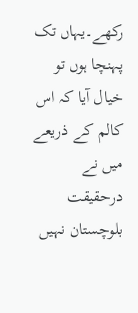رکھے۔یہاں تک پہنچا ہوں تو خیال آیا کہ اس کالم کے ذریعے میں نے درحقیقت بلوچستان نہیں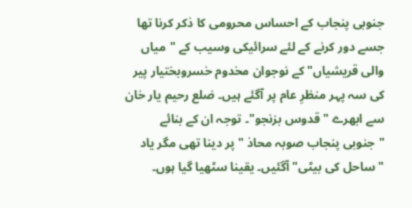جنوبی پنجاب کے احساس محرومی کا ذکر کرنا تھا جسے دور کرنے کے لئے سرائیکی وسیب کے "میاں والی قریشیاں" کے نوجوان مخدوم خسروبختیار پیر کی سہ پہر منظرِ عام پر آگئے ہیں۔ ضلع رحیم یار خان سے ابھرے "قدوس بزنجو"۔ توجہ ان کے بنائے "جنوبی پنجاب صوبہ محاذ " پر دینا تھی مگر یاد "ساحل کی بیٹی" آگئیں۔ یقینا سٹھیا گیا ہوں۔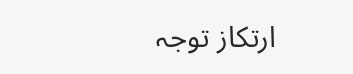ارتکاز توجہ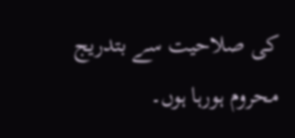کی صلاحیت سے بتدریج محروم ہورہا ہوں۔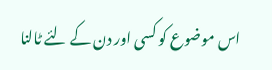اس موضوع کو کسی اور دن کے لئے ٹالنا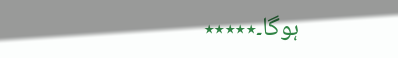ہوگا۔٭٭٭٭٭